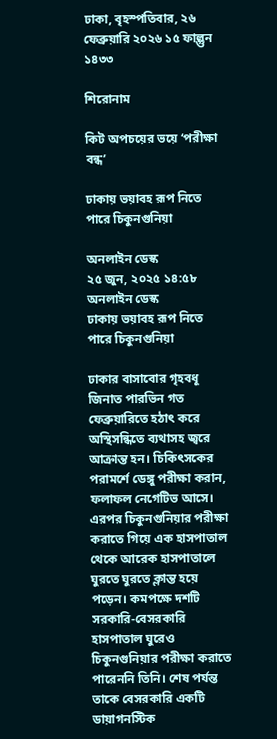ঢাকা, বৃহস্পতিবার, ২৬ ফেব্রুয়ারি ২০২৬ ১৫ ফাল্গুন ১৪৩৩

শিরোনাম

কিট অপচয়ের ভয়ে ‘পরীক্ষা বন্ধ’

ঢাকায় ভয়াবহ রূপ নিতে পারে চিকুনগুনিয়া

অনলাইন ডেস্ক
২৫ জুন, ২০২৫ ১৪:৫৮
অনলাইন ডেস্ক
ঢাকায় ভয়াবহ রূপ নিতে পারে চিকুনগুনিয়া

ঢাকার বাসাবোর গৃহবধূ জিনাত পারভিন গত ফেব্রুয়ারিতে হঠাৎ করে অস্থিসন্ধিতে ব্যথাসহ জ্বরে আক্রান্ত হন। চিকিৎসকের পরামর্শে ডেঙ্গু পরীক্ষা করান, ফলাফল নেগেটিভ আসে। এরপর চিকুনগুনিয়ার পরীক্ষা করাতে গিয়ে এক হাসপাতাল থেকে আরেক হাসপাতালে ঘুরতে ঘুরতে ক্লান্ত হয়ে পড়েন। কমপক্ষে দশটি সরকারি-বেসরকারি হাসপাতাল ঘুরেও চিকুনগুনিয়ার পরীক্ষা করাতে পারেননি তিনি। শেষ পর্যন্ত তাকে বেসরকারি একটি ডায়াগনস্টিক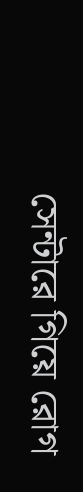সেন্টারে গিয়ে রোগ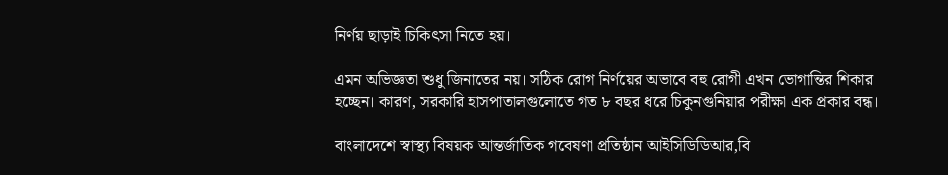নির্ণয় ছাড়াই চিকিৎসা নিতে হয়।

এমন অভিজ্ঞতা শুধু জিনাতের নয়। সঠিক রোগ নির্ণয়ের অভাবে বহু রোগী এখন ভোগান্তির শিকার হচ্ছেন। কারণ, সরকারি হাসপাতালগুলোতে গত ৮ বছর ধরে চিকুনগুনিয়ার পরীক্ষা এক প্রকার বন্ধ।

বাংলাদেশে স্বাস্থ্য বিষয়ক আন্তর্জাতিক গবেষণা প্রতিষ্ঠান আইসিডিডিআর,বি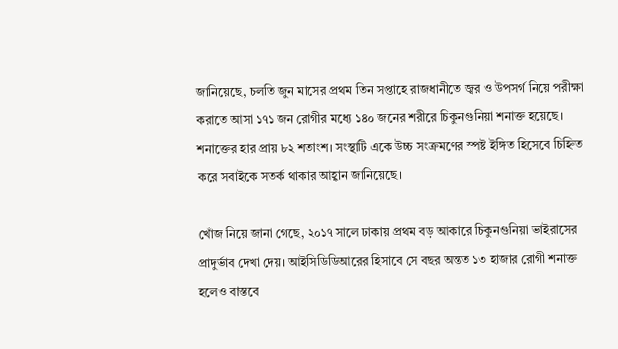জানিয়েছে, চলতি জুন মাসের প্রথম তিন সপ্তাহে রাজধানীতে জ্বর ও উপসর্গ নিয়ে পরীক্ষা করাতে আসা ১৭১ জন রোগীর মধ্যে ১৪০ জনের শরীরে চিকুনগুনিয়া শনাক্ত হয়েছে। শনাক্তের হার প্রায় ৮২ শতাংশ। সংস্থাটি একে উচ্চ সংক্রমণের স্পষ্ট ইঙ্গিত হিসেবে চিহ্নিত করে সবাইকে সতর্ক থাকার আহ্বান জানিয়েছে।

খোঁজ নিয়ে জানা গেছে, ২০১৭ সালে ঢাকায় প্রথম বড় আকারে চিকুনগুনিয়া ভাইরাসের প্রাদুর্ভাব দেখা দেয়। আইসিডিডিআরের হিসাবে সে বছর অন্তত ১৩ হাজার রোগী শনাক্ত হলেও বাস্তবে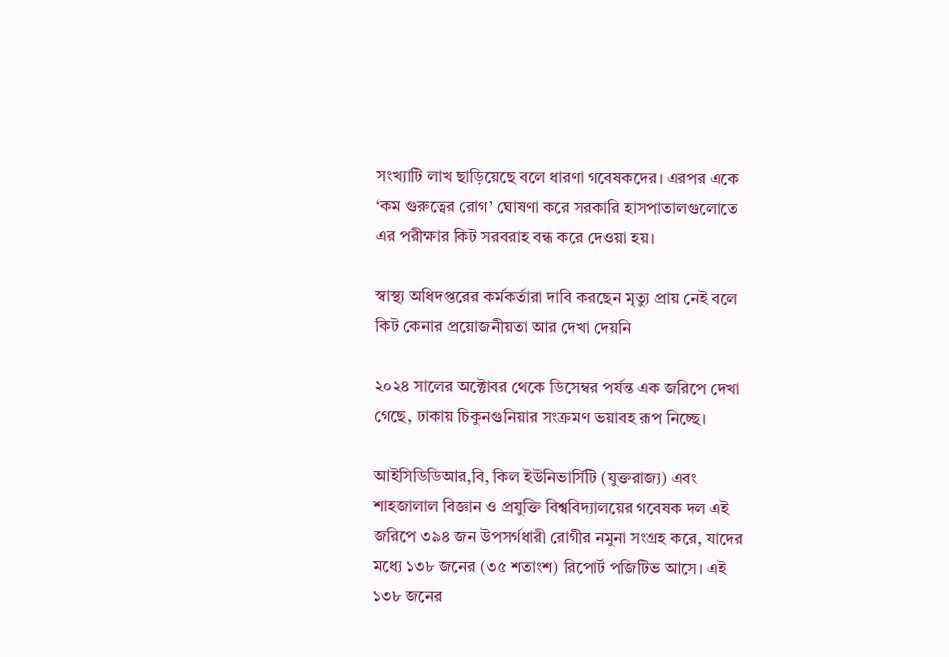সংখ্যাটি লাখ ছাড়িয়েছে বলে ধারণা গবেষকদের। এরপর একে ‘কম গুরুত্বের রোগ’ ঘোষণা করে সরকারি হাসপাতালগুলোতে এর পরীক্ষার কিট সরবরাহ বন্ধ করে দেওয়া হয়।

স্বাস্থ্য অধিদপ্তরের কর্মকর্তারা দাবি করছেন মৃত্যু প্রায় নেই বলে কিট কেনার প্রয়োজনীয়তা আর দেখা দেয়নি

২০২৪ সালের অক্টোবর থেকে ডিসেম্বর পর্যন্ত এক জরিপে দেখা গেছে, ঢাকায় চিকুনগুনিয়ার সংক্রমণ ভয়াবহ রূপ নিচ্ছে।

আইসিডিডিআর,বি, কিল ইউনিভার্সিটি (যুক্তরাজ্য) এবং শাহজালাল বিজ্ঞান ও প্রযুক্তি বিশ্ববিদ্যালয়ের গবেষক দল এই জরিপে ৩৯৪ জন উপসর্গধারী রোগীর নমুনা সংগ্রহ করে, যাদের মধ্যে ১৩৮ জনের (৩৫ শতাংশ) রিপোর্ট পজিটিভ আসে। এই ১৩৮ জনের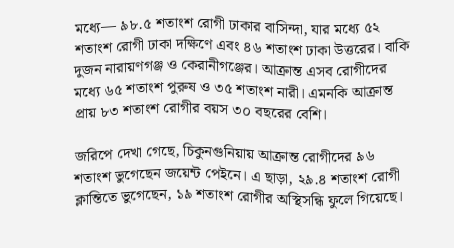মধ্যে— ৯৮.৫ শতাংশ রোগী ঢাকার বাসিন্দা, যার মধ্যে ৫২ শতাংশ রোগী ঢাকা দক্ষিণে এবং ৪৬ শতাংশ ঢাকা উত্তরের। বাকি দুজন নারায়ণগঞ্জ ও কেরানীগঞ্জের। আক্রান্ত এসব রোগীদের মধ্যে ৬৫ শতাংশ পুরুষ ও ৩৫ শতাংশ নারী। এমনকি আক্রান্ত প্রায় ৮৩ শতাংশ রোগীর বয়স ৩০ বছরের বেশি।

জরিপে দেখা গেছে, চিকুনগুনিয়ায় আক্রান্ত রোগীদের ৯৬ শতাংশ ভুগেছেন জয়েন্ট পেইনে। এ ছাড়া, ২৯.৪ শতাংশ রোগী ক্লান্তিতে ভুগেছেন, ১৯ শতাংশ রোগীর অস্থিসন্ধি ফুলে গিয়েছে।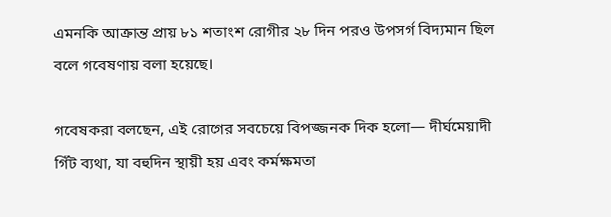এমনকি আক্রান্ত প্রায় ৮১ শতাংশ রোগীর ২৮ দিন পরও উপসর্গ বিদ্যমান ছিল বলে গবেষণায় বলা হয়েছে।

গবেষকরা বলছেন, এই রোগের সবচেয়ে বিপজ্জনক দিক হলো— দীর্ঘমেয়াদী গিঁট ব্যথা, যা বহুদিন স্থায়ী হয় এবং কর্মক্ষমতা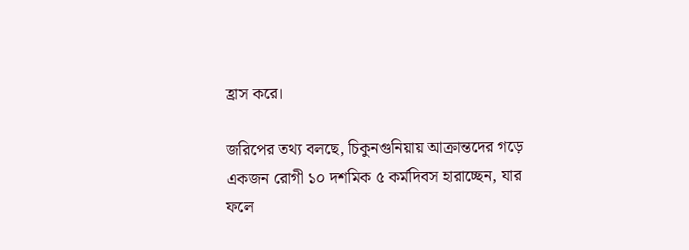হ্রাস করে।

জরিপের তথ্য বলছে, চিকুনগুনিয়ায় আক্রান্তদের গড়ে একজন রোগী ১০ দশমিক ৫ কর্মদিবস হারাচ্ছেন, যার ফলে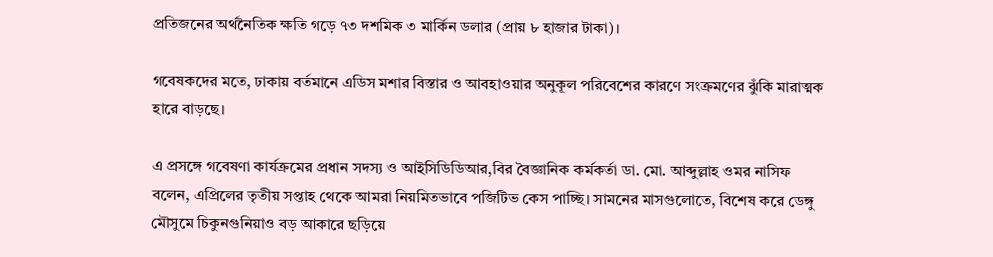প্রতিজনের অর্থনৈতিক ক্ষতি গড়ে ৭৩ দশমিক ৩ মার্কিন ডলার (প্রায় ৮ হাজার টাকা)।

গবেষকদের মতে, ঢাকায় বর্তমানে এডিস মশার বিস্তার ও আবহাওয়ার অনুকূল পরিবেশের কারণে সংক্রমণের ঝুঁকি মারাত্মক হারে বাড়ছে।

এ প্রসঙ্গে গবেষণা কার্যক্রমের প্রধান সদস্য ও আইসিডিডিআর,বির বৈজ্ঞানিক কর্মকর্তা ডা. মো. আব্দুল্লাহ ওমর নাসিফ বলেন, এপ্রিলের তৃতীয় সপ্তাহ থেকে আমরা নিয়মিতভাবে পজিটিভ কেস পাচ্ছি। সামনের মাসগুলোতে, বিশেষ করে ডেঙ্গু মৌসুমে চিকুনগুনিয়াও বড় আকারে ছড়িয়ে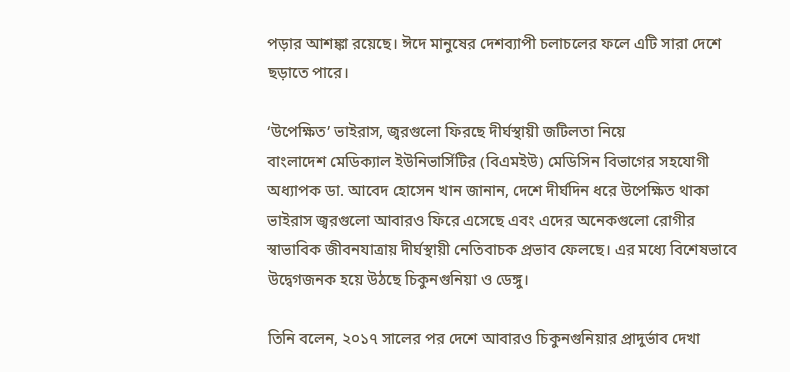পড়ার আশঙ্কা রয়েছে। ঈদে মানুষের দেশব্যাপী চলাচলের ফলে এটি সারা দেশে ছড়াতে পারে।

‘উপেক্ষিত’ ভাইরাস, জ্বরগুলো ফিরছে দীর্ঘস্থায়ী জটিলতা নিয়ে
বাংলাদেশ মেডিক্যাল ইউনিভার্সিটির (বিএমইউ) মেডিসিন বিভাগের সহযোগী অধ্যাপক ডা. আবেদ হোসেন খান জানান, দেশে দীর্ঘদিন ধরে উপেক্ষিত থাকা ভাইরাস জ্বরগুলো আবারও ফিরে এসেছে এবং এদের অনেকগুলো রোগীর স্বাভাবিক জীবনযাত্রায় দীর্ঘস্থায়ী নেতিবাচক প্রভাব ফেলছে। এর মধ্যে বিশেষভাবে উদ্বেগজনক হয়ে উঠছে চিকুনগুনিয়া ও ডেঙ্গু।

তিনি বলেন, ২০১৭ সালের পর দেশে আবারও চিকুনগুনিয়ার প্রাদুর্ভাব দেখা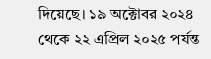দিয়েছে। ১৯ অক্টোবর ২০২৪ থেকে ২২ এপ্রিল ২০২৫ পর্যন্ত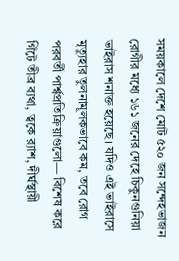সময়কালে দেশে মোট ৫২০ জন সন্দেহভাজন রোগীর মধ্যে ১৬১ জনের দেহে চিকুনগুনিয়া ভাইরাস শনাক্ত হয়েছে। যদিও এই ভাইরাসে মৃত্যুহার তুলনামূলকভাবে কম, তবে রোগ পরবর্তী পার্শ্বপ্রতিক্রিয়াগুলো— বিশেষ করে গিঁটে তীব্র ব্যথা, ত্বকে র‍্যাশ, দীর্ঘস্থায়ী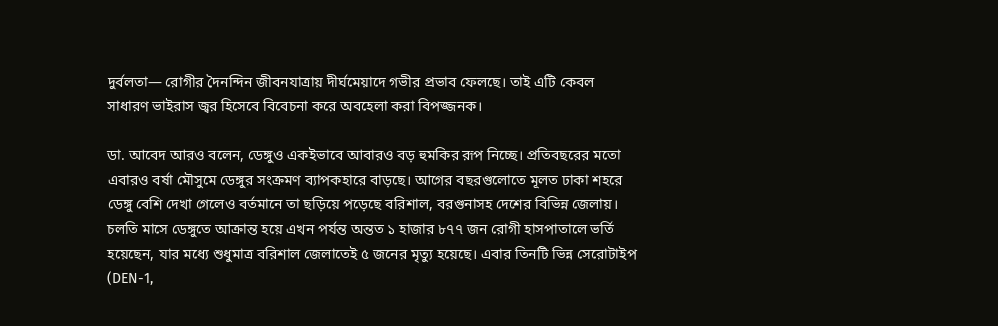দুর্বলতা— রোগীর দৈনন্দিন জীবনযাত্রায় দীর্ঘমেয়াদে গভীর প্রভাব ফেলছে। তাই এটি কেবল সাধারণ ভাইরাস জ্বর হিসেবে বিবেচনা করে অবহেলা করা বিপজ্জনক।

ডা. আবেদ আরও বলেন, ডেঙ্গুও একইভাবে আবারও বড় হুমকির রূপ নিচ্ছে। প্রতিবছরের মতো এবারও বর্ষা মৌসুমে ডেঙ্গুর সংক্রমণ ব্যাপকহারে বাড়ছে। আগের বছরগুলোতে মূলত ঢাকা শহরে ডেঙ্গু বেশি দেখা গেলেও বর্তমানে তা ছড়িয়ে পড়েছে বরিশাল, বরগুনাসহ দেশের বিভিন্ন জেলায়। চলতি মাসে ডেঙ্গুতে আক্রান্ত হয়ে এখন পর্যন্ত অন্তত ১ হাজার ৮৭৭ জন রোগী হাসপাতালে ভর্তি হয়েছেন, যার মধ্যে শুধুমাত্র বরিশাল জেলাতেই ৫ জনের মৃত্যু হয়েছে। এবার তিনটি ভিন্ন সেরোটাইপ (DEN-1,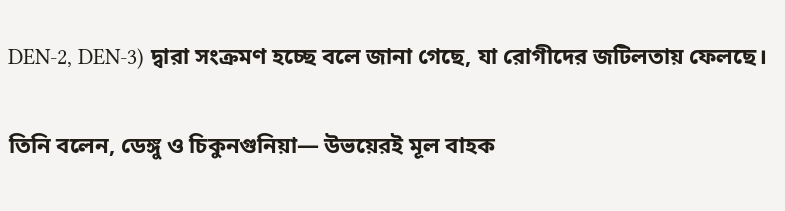DEN-2, DEN-3) দ্বারা সংক্রমণ হচ্ছে বলে জানা গেছে, যা রোগীদের জটিলতায় ফেলছে।

তিনি বলেন, ডেঙ্গু ও চিকুনগুনিয়া— উভয়েরই মূল বাহক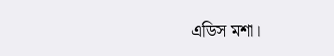এডিস মশা।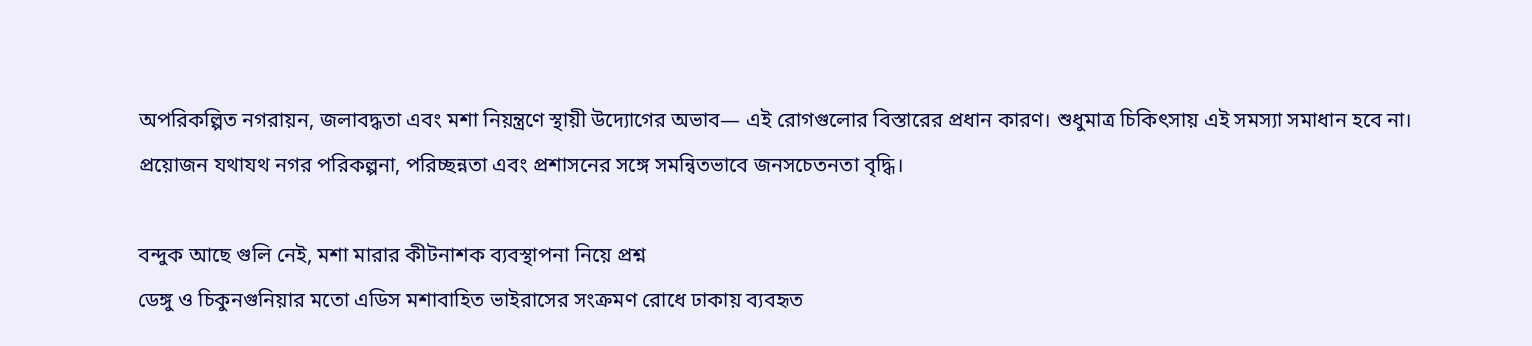অপরিকল্পিত নগরায়ন, জলাবদ্ধতা এবং মশা নিয়ন্ত্রণে স্থায়ী উদ্যোগের অভাব— এই রোগগুলোর বিস্তারের প্রধান কারণ। শুধুমাত্র চিকিৎসায় এই সমস্যা সমাধান হবে না। প্রয়োজন যথাযথ নগর পরিকল্পনা, পরিচ্ছন্নতা এবং প্রশাসনের সঙ্গে সমন্বিতভাবে জনসচেতনতা বৃদ্ধি।

বন্দুক আছে গুলি নেই, মশা মারার কীটনাশক ব্যবস্থাপনা নিয়ে প্রশ্ন
ডেঙ্গু ও চিকুনগুনিয়ার মতো এডিস মশাবাহিত ভাইরাসের সংক্রমণ রোধে ঢাকায় ব্যবহৃত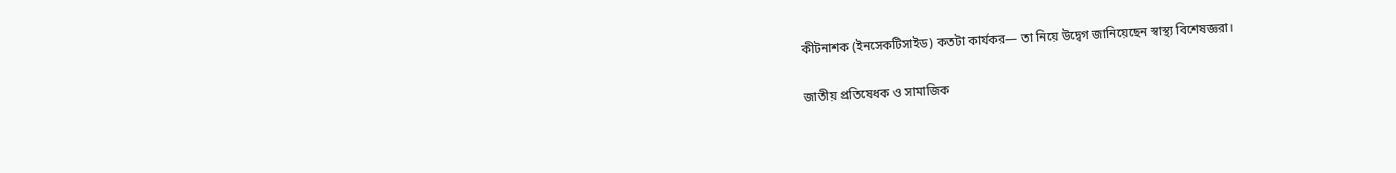কীটনাশক (ইনসেকটিসাইড) কতটা কার্যকর— তা নিয়ে উদ্বেগ জানিয়েছেন স্বাস্থ্য বিশেষজ্ঞরা।

জাতীয় প্রতিষেধক ও সামাজিক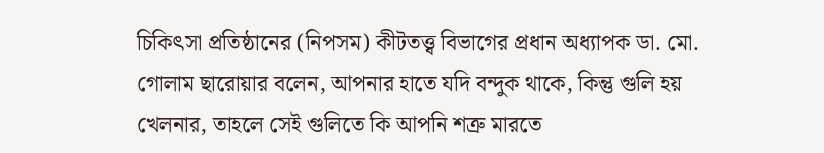চিকিৎসা প্রতিষ্ঠানের (নিপসম) কীটতত্ত্ব বিভাগের প্রধান অধ্যাপক ডা. মো. গোলাম ছারোয়ার বলেন, আপনার হাতে যদি বন্দুক থাকে, কিন্তু গুলি হয় খেলনার, তাহলে সেই গুলিতে কি আপনি শত্রু মারতে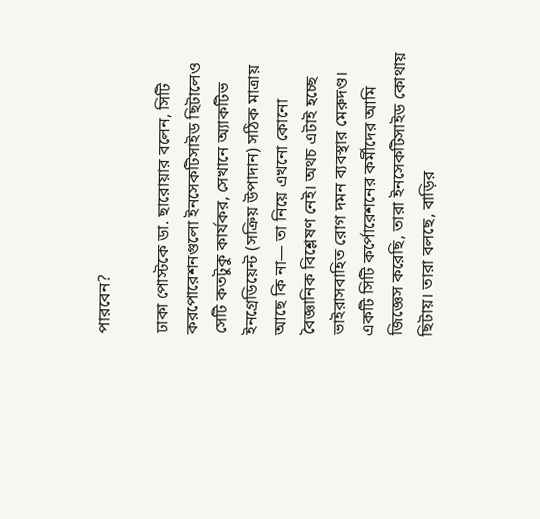পারবেন?

ঢাকা পোস্টকে ডা. ছারোয়ার বলেন, সিটি করপোরেশনগুলো ইনসেকটিসাইড ছিটালেও সেটি কতটুকু কার্যকর, সেখানে অ্যাকটিভ ইনগ্রেডিয়েন্ট (সক্রিয় উপাদান) সঠিক মাত্রায় আছে কি না— তা নিয়ে এখনো কোনো বৈজ্ঞানিক বিশ্লেষণ নেই। অথচ এটাই হচ্ছে ভাইরাসবাহিত রোগ দমন ব্যবস্থার মেরুদণ্ড। একটি সিটি কর্পোরেশনের কর্মীদের আমি জিজ্ঞেস করেছি, তারা ইনসেকটিসাইড কোথায় ছিটায়। তারা বলছে, বাড়ির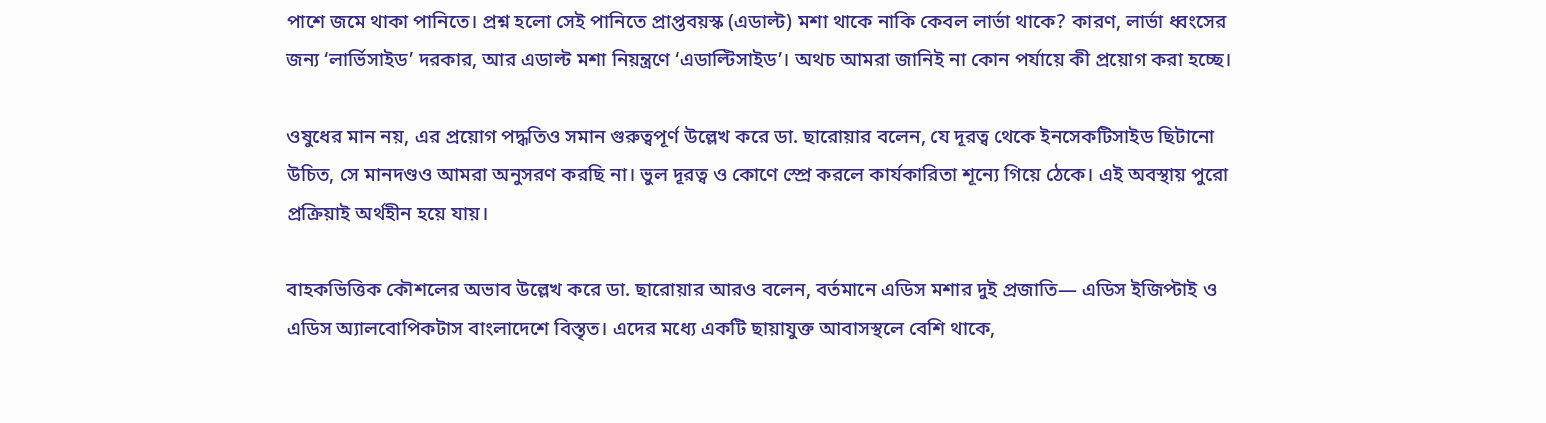পাশে জমে থাকা পানিতে। প্রশ্ন হলো সেই পানিতে প্রাপ্তবয়স্ক (এডাল্ট) মশা থাকে নাকি কেবল লার্ভা থাকে? কারণ, লার্ভা ধ্বংসের জন্য ‘লার্ভিসাইড’ দরকার, আর এডাল্ট মশা নিয়ন্ত্রণে ‘এডাল্টিসাইড’। অথচ আমরা জানিই না কোন পর্যায়ে কী প্রয়োগ করা হচ্ছে।

ওষুধের মান নয়, এর প্রয়োগ পদ্ধতিও সমান গুরুত্বপূর্ণ উল্লেখ করে ডা. ছারোয়ার বলেন, যে দূরত্ব থেকে ইনসেকটিসাইড ছিটানো উচিত, সে মানদণ্ডও আমরা অনুসরণ করছি না। ভুল দূরত্ব ও কোণে স্প্রে করলে কার্যকারিতা শূন্যে গিয়ে ঠেকে। এই অবস্থায় পুরো প্রক্রিয়াই অর্থহীন হয়ে যায়।

বাহকভিত্তিক কৌশলের অভাব উল্লেখ করে ডা. ছারোয়ার আরও বলেন, বর্তমানে এডিস মশার দুই প্রজাতি— এডিস ইজিপ্টাই ও এডিস অ্যালবোপিকটাস বাংলাদেশে বিস্তৃত। এদের মধ্যে একটি ছায়াযুক্ত আবাসস্থলে বেশি থাকে,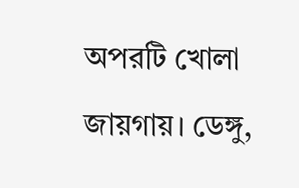অপরটি খোলা জায়গায়। ডেঙ্গু,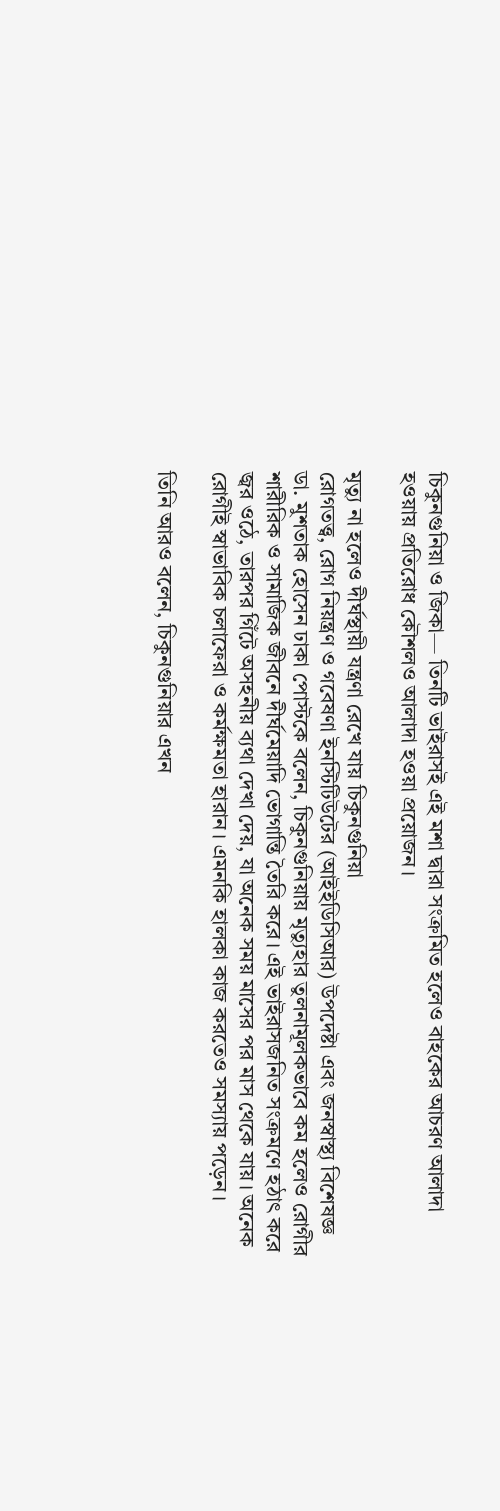চিকুনগুনিয়া ও জিকা— তিনটি ভাইরাসই এই মশা দ্বারা সংক্রমিত হলেও বাহকের আচরণ আলাদা হওয়ায় প্রতিরোধ কৌশলও আলাদা হওয়া প্রয়োজন।

মৃত্যু না হলেও দীর্ঘস্থায়ী যন্ত্রণা রেখে যায় চিকুনগুনিয়া
রোগতত্ত্ব, রোগ নিয়ন্ত্রণ ও গবেষণা ইনস্টিটিউটের (আইইডিসিআর) উপদেষ্টা এবং জনস্বাস্থ্য বিশেষজ্ঞ ডা. মুশতাক হোসেন ঢাকা পোস্টকে বলেন, চিকুনগুনিয়ায় মৃত্যুহার তুলনামূলকভাবে কম হলেও রোগীর শারীরিক ও সামাজিক জীবনে দীর্ঘমেয়াদি ভোগান্তি তৈরি করে। এই ভাইরাসজনিত সংক্রমণে হঠাৎ করে জ্বর ওঠে, তারপর গিঁটে অসহনীয় ব্যথা দেখা দেয়, যা অনেক সময় মাসের পর মাস থেকে যায়। অনেক রোগীই স্বাভাবিক চলাফেরা ও কর্মক্ষমতা হারান। এমনকি হালকা কাজ করতেও সমস্যায় পড়েন।

তিনি আরও বলেন, চিকুনগুনিয়ার এখন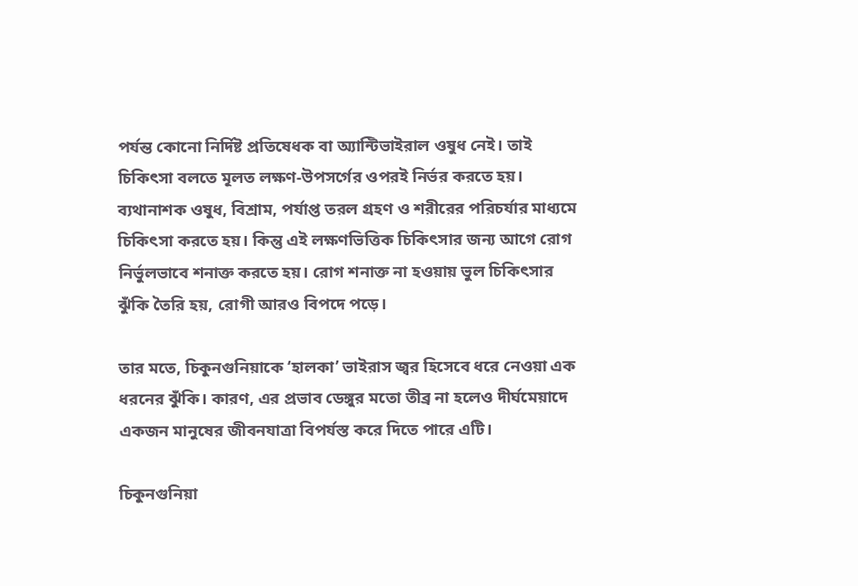পর্যন্ত কোনো নির্দিষ্ট প্রতিষেধক বা অ্যান্টিভাইরাল ওষুধ নেই। তাই চিকিৎসা বলতে মূলত লক্ষণ-উপসর্গের ওপরই নির্ভর করতে হয়। ব্যথানাশক ওষুধ, বিশ্রাম, পর্যাপ্ত তরল গ্রহণ ও শরীরের পরিচর্যার মাধ্যমে চিকিৎসা করতে হয়। কিন্তু এই লক্ষণভিত্তিক চিকিৎসার জন্য আগে রোগ নির্ভুলভাবে শনাক্ত করতে হয়। রোগ শনাক্ত না হওয়ায় ভুল চিকিৎসার ঝুঁকি তৈরি হয়, রোগী আরও বিপদে পড়ে।

তার মতে, চিকুনগুনিয়াকে ‘হালকা’ ভাইরাস জ্বর হিসেবে ধরে নেওয়া এক ধরনের ঝুঁকি। কারণ, এর প্রভাব ডেঙ্গুর মতো তীব্র না হলেও দীর্ঘমেয়াদে একজন মানুষের জীবনযাত্রা বিপর্যস্ত করে দিতে পারে এটি।

চিকুনগুনিয়া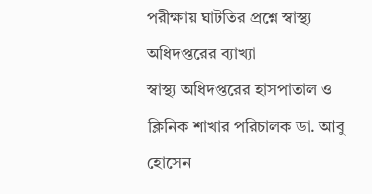পরীক্ষায় ঘাটতির প্রশ্নে স্বাস্থ্য অধিদপ্তরের ব্যাখ্যা
স্বাস্থ্য অধিদপ্তরের হাসপাতাল ও ক্লিনিক শাখার পরিচালক ডা. আবু হোসেন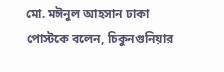মো. মঈনুল আহসান ঢাকা পোস্টকে বলেন, চিকুনগুনিয়ার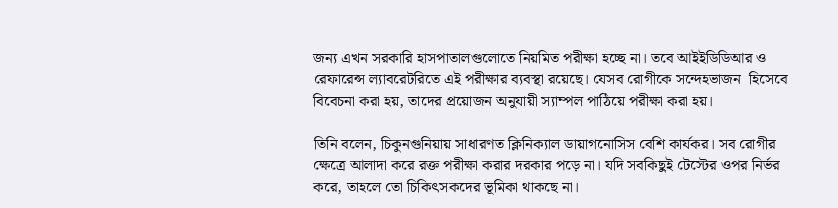জন্য এখন সরকারি হাসপাতালগুলোতে নিয়মিত পরীক্ষা হচ্ছে না। তবে আইইডিডিআর ও রেফারেন্স ল্যাবরেটরিতে এই পরীক্ষার ব্যবস্থা রয়েছে। যেসব রোগীকে সন্দেহভাজন  হিসেবে বিবেচনা করা হয়, তাদের প্রয়োজন অনুযায়ী স্যাম্পল পাঠিয়ে পরীক্ষা করা হয়।

তিনি বলেন, চিকুনগুনিয়ায় সাধারণত ক্লিনিক্যাল ডায়াগনোসিস বেশি কার্যকর। সব রোগীর ক্ষেত্রে আলাদা করে রক্ত পরীক্ষা করার দরকার পড়ে না। যদি সবকিছুই টেস্টের ওপর নির্ভর করে, তাহলে তো চিকিৎসকদের ভূমিকা থাকছে না।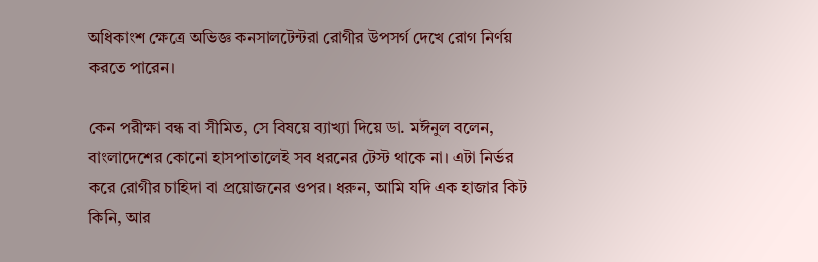অধিকাংশ ক্ষেত্রে অভিজ্ঞ কনসালটেন্টরা রোগীর উপসর্গ দেখে রোগ নির্ণয় করতে পারেন।

কেন পরীক্ষা বন্ধ বা সীমিত, সে বিষয়ে ব্যাখ্যা দিয়ে ডা. মঈনুল বলেন, বাংলাদেশের কোনো হাসপাতালেই সব ধরনের টেস্ট থাকে না। এটা নির্ভর করে রোগীর চাহিদা বা প্রয়োজনের ওপর। ধরুন, আমি যদি এক হাজার কিট কিনি, আর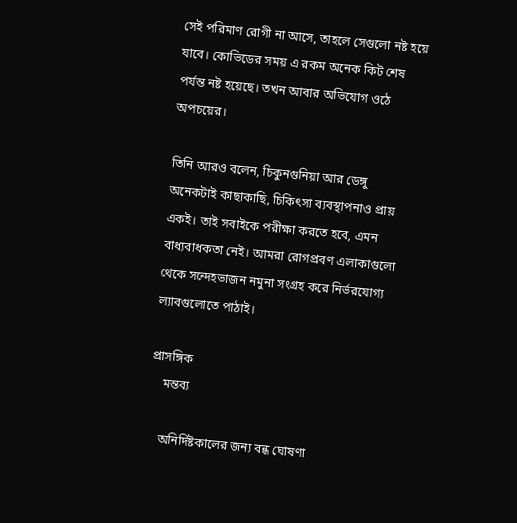সেই পরিমাণ রোগী না আসে, তাহলে সেগুলো নষ্ট হয়ে যাবে। কোভিডের সময় এ রকম অনেক কিট শেষ পর্যন্ত নষ্ট হয়েছে। তখন আবার অভিযোগ ওঠে অপচয়ের।

তিনি আরও বলেন, চিকুনগুনিয়া আর ডেঙ্গু অনেকটাই কাছাকাছি, চিকিৎসা ব্যবস্থাপনাও প্রায় একই। তাই সবাইকে পরীক্ষা করতে হবে, এমন বাধ্যবাধকতা নেই। আমরা রোগপ্রবণ এলাকাগুলো থেকে সন্দেহভাজন নমুনা সংগ্রহ করে নির্ভরযোগ্য ল্যাবগুলোতে পাঠাই।

প্রাসঙ্গিক
    মন্তব্য

    অনির্দিষ্টকালের জন্য বন্ধ ঘোষণা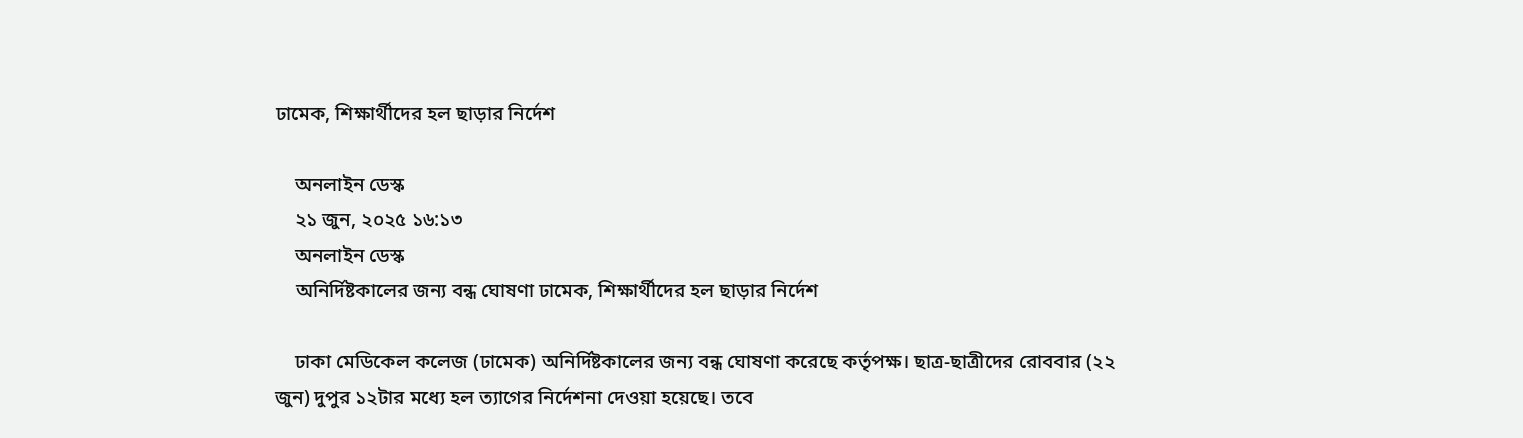ঢামেক, শিক্ষার্থীদের হল ছাড়ার নির্দেশ

    অনলাইন ডেস্ক
    ২১ জুন, ২০২৫ ১৬:১৩
    অনলাইন ডেস্ক
    অনির্দিষ্টকালের জন্য বন্ধ ঘোষণা ঢামেক, শিক্ষার্থীদের হল ছাড়ার নির্দেশ

    ঢাকা মেডিকেল কলেজ (ঢামেক) অনির্দিষ্টকালের জন্য বন্ধ ঘোষণা করেছে কর্তৃপক্ষ। ছাত্র-ছাত্রীদের রোববার (২২ জুন) দুপুর ১২টার মধ্যে হল ত্যাগের নির্দেশনা দেওয়া হয়েছে। তবে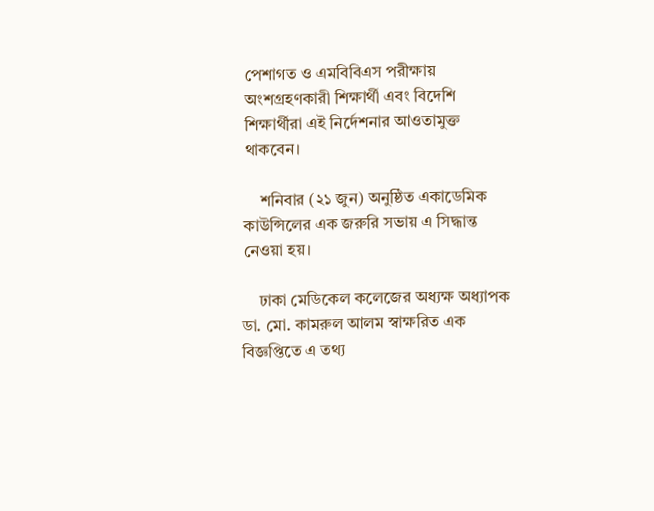পেশাগত ও এমবিবিএস পরীক্ষায় অংশগ্রহণকারী শিক্ষার্থী এবং বিদেশি শিক্ষার্থীরা এই নির্দেশনার আওতামুক্ত থাকবেন।

    শনিবার (২১ জুন) অনুষ্ঠিত একাডেমিক কাউন্সিলের এক জরুরি সভায় এ সিদ্ধান্ত নেওয়া হয়।

    ঢাকা মেডিকেল কলেজের অধ্যক্ষ অধ্যাপক ডা. মো. কামরুল আলম স্বাক্ষরিত এক বিজ্ঞপ্তিতে এ তথ্য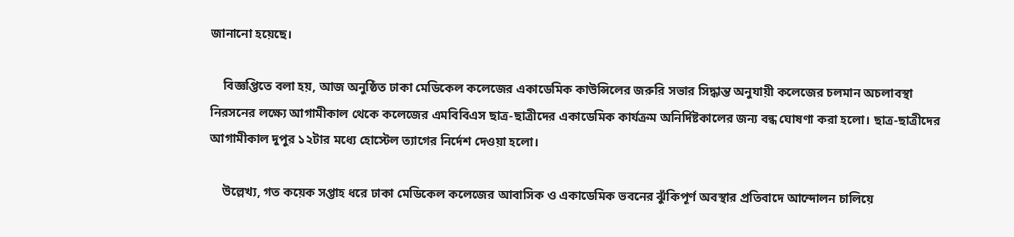জানানো হয়েছে।

    বিজ্ঞপ্তিতে বলা হয়, আজ অনুষ্ঠিত ঢাকা মেডিকেল কলেজের একাডেমিক কাউন্সিলের জরুরি সভার সিদ্ধান্ত অনুযায়ী কলেজের চলমান অচলাবস্থা নিরসনের লক্ষ্যে আগামীকাল থেকে কলেজের এমবিবিএস ছাত্র-ছাত্রীদের একাডেমিক কার্যক্রম অনির্দিষ্টকালের জন্য বন্ধ ঘোষণা করা হলো। ছাত্র-ছাত্রীদের আগামীকাল দুপুর ১২টার মধ্যে হোস্টেল ত্যাগের নির্দেশ দেওয়া হলো।

    উল্লেখ্য, গত কয়েক সপ্তাহ ধরে ঢাকা মেডিকেল কলেজের আবাসিক ও একাডেমিক ভবনের ঝুঁকিপূর্ণ অবস্থার প্রতিবাদে আন্দোলন চালিয়ে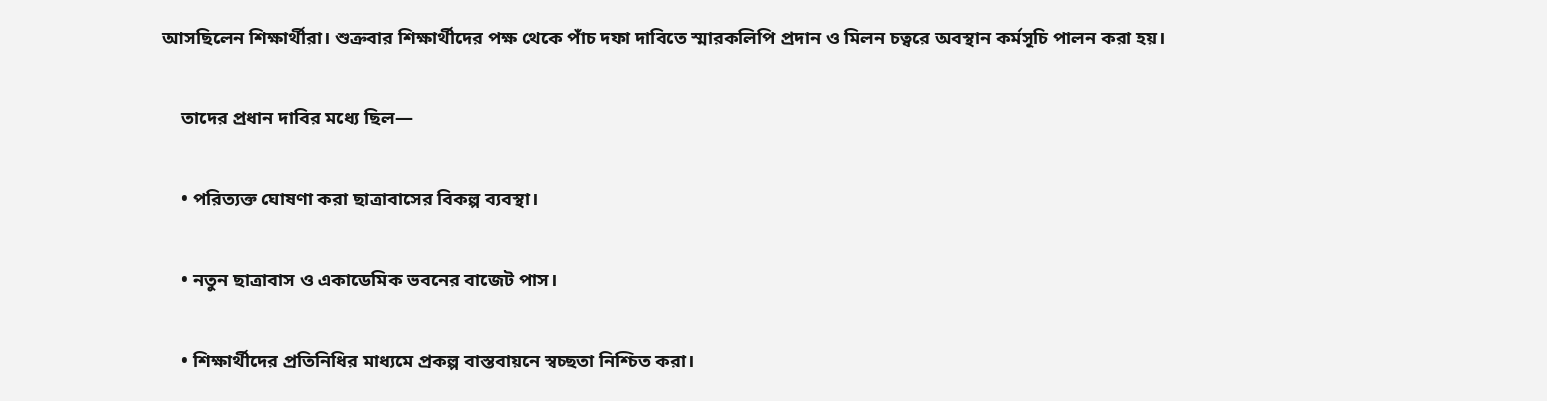আসছিলেন শিক্ষার্থীরা। শুক্রবার শিক্ষার্থীদের পক্ষ থেকে পাঁচ দফা দাবিতে স্মারকলিপি প্রদান ও মিলন চত্বরে অবস্থান কর্মসূচি পালন করা হয়।

    তাদের প্রধান দাবির মধ্যে ছিল—

    • পরিত্যক্ত ঘোষণা করা ছাত্রাবাসের বিকল্প ব্যবস্থা।

    • নতুন ছাত্রাবাস ও একাডেমিক ভবনের বাজেট পাস।

    • শিক্ষার্থীদের প্রতিনিধির মাধ্যমে প্রকল্প বাস্তবায়নে স্বচ্ছতা নিশ্চিত করা।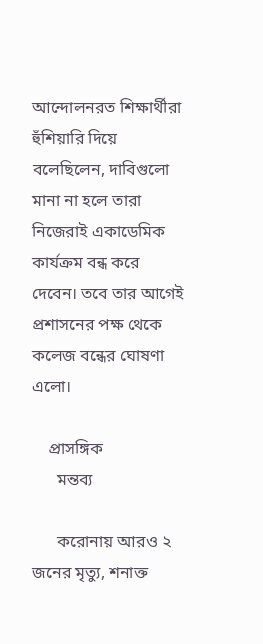আন্দোলনরত শিক্ষার্থীরা হুঁশিয়ারি দিয়ে বলেছিলেন, দাবিগুলো মানা না হলে তারা নিজেরাই একাডেমিক কার্যক্রম বন্ধ করে দেবেন। তবে তার আগেই প্রশাসনের পক্ষ থেকে কলেজ বন্ধের ঘোষণা এলো।

    প্রাসঙ্গিক
      মন্তব্য

      করোনায় আরও ২ জনের মৃত্যু, শনাক্ত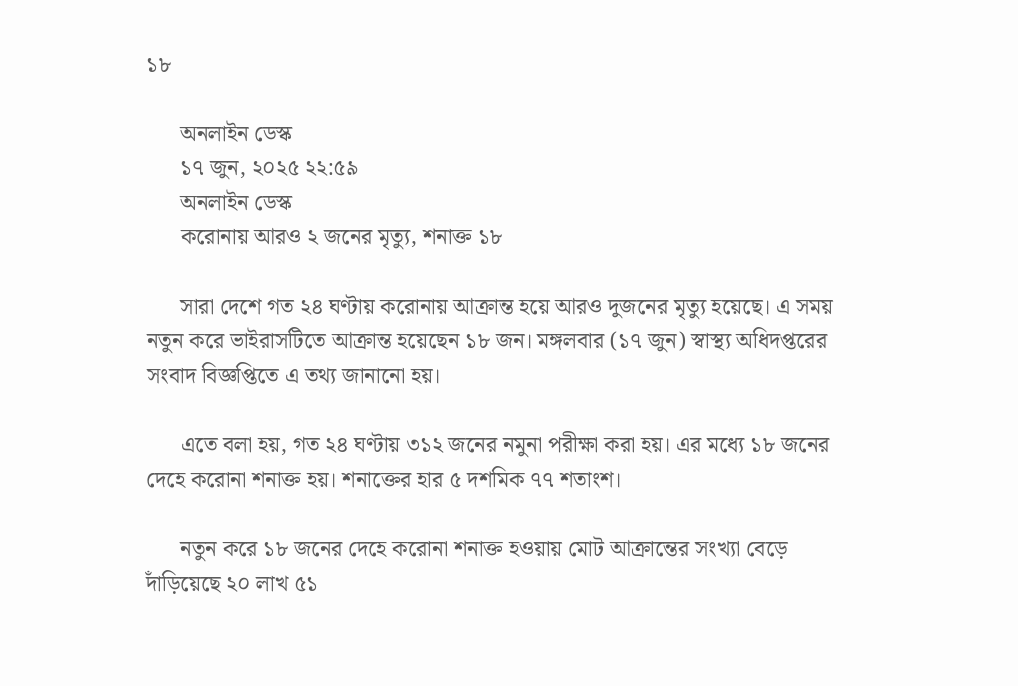১৮

      অনলাইন ডেস্ক
      ১৭ জুন, ২০২৫ ২২:৫৯
      অনলাইন ডেস্ক
      করোনায় আরও ২ জনের মৃত্যু, শনাক্ত ১৮

      সারা দেশে গত ২৪ ঘণ্টায় করোনায় আক্রান্ত হয়ে আরও দুজনের মৃত্যু হয়েছে। এ সময় নতুন করে ভাইরাসটিতে আক্রান্ত হয়েছেন ১৮ জন। মঙ্গলবার (১৭ জুন) স্বাস্থ্য অধিদপ্তরের সংবাদ বিজ্ঞপ্তিতে এ তথ্য জানানো হয়।

      এতে বলা হয়, গত ২৪ ঘণ্টায় ৩১২ জনের নমুনা পরীক্ষা করা হয়। এর মধ্যে ১৮ জনের দেহে করোনা শনাক্ত হয়। শনাক্তের হার ৫ দশমিক ৭৭ শতাংশ।

      নতুন করে ১৮ জনের দেহে করোনা শনাক্ত হওয়ায় মোট আক্রান্তের সংখ্যা বেড়ে দাঁড়িয়েছে ২০ লাখ ৫১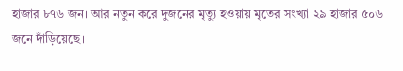হাজার ৮৭৬ জন। আর নতুন করে দুজনের মৃত্যু হওয়ায় মৃতের সংখ্যা ২৯ হাজার ৫০৬ জনে দাঁড়িয়েছে।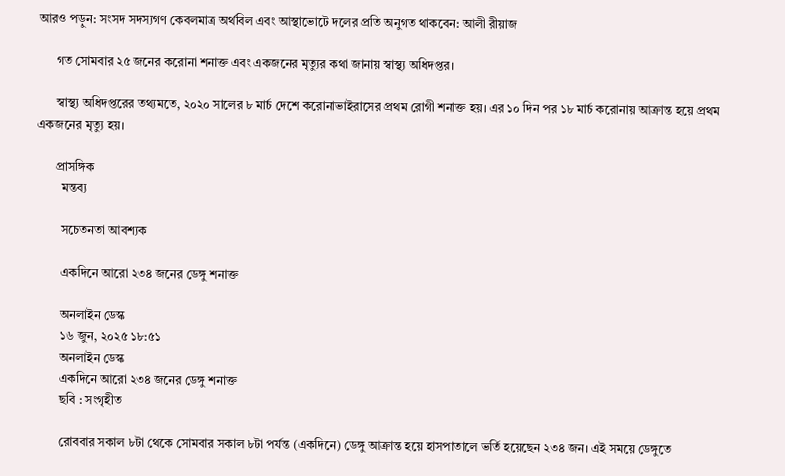আরও পড়ুন: সংসদ সদস্যগণ কেবলমাত্র অর্থবিল এবং আস্থাভোটে দলের প্রতি অনুগত থাকবেন: আলী রীয়াজ

      গত সোমবার ২৫ জনের করোনা শনাক্ত এবং একজনের মৃত্যুর কথা জানায় স্বাস্থ্য অধিদপ্তর।

      স্বাস্থ্য অধিদপ্তরের তথ্যমতে, ২০২০ সালের ৮ মার্চ দেশে করোনাভাইরাসের প্রথম রোগী শনাক্ত হয়। এর ১০ দিন পর ১৮ মার্চ করোনায় আক্রান্ত হয়ে প্রথম একজনের মৃত্যু হয়।

      প্রাসঙ্গিক
        মন্তব্য

        সচেতনতা আবশ্যক

        একদিনে আরো ২৩৪ জনের ডেঙ্গু শনাক্ত

        অনলাইন ডেস্ক
        ১৬ জুন, ২০২৫ ১৮:৫১
        অনলাইন ডেস্ক
        একদিনে আরো ২৩৪ জনের ডেঙ্গু শনাক্ত
        ছবি : সংগৃহীত

        রোববার সকাল ৮টা থেকে সোমবার সকাল ৮টা পর্যন্ত (একদিনে) ডেঙ্গু আক্রান্ত হয়ে হাসপাতালে ভর্তি হয়েছেন ২৩৪ জন। এই সময়ে ডেঙ্গুতে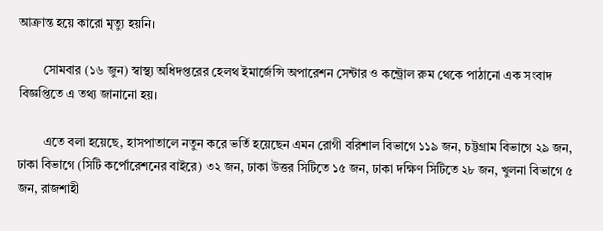আক্রান্ত হয়ে কারো মৃত্যু হয়নি।

        সোমবার (১৬ জুন) স্বাস্থ্য অধিদপ্তরের হেলথ ইমার্জেন্সি অপারেশন সেন্টার ও কন্ট্রোল রুম থেকে পাঠানো এক সংবাদ বিজ্ঞপ্তিতে এ তথ্য জানানো হয়।

        এতে বলা হয়েছে, হাসপাতালে নতুন করে ভর্তি হয়েছেন এমন রোগী বরিশাল বিভাগে ১১৯ জন, চট্টগ্রাম বিভাগে ২৯ জন, ঢাকা বিভাগে (সিটি কর্পোরেশনের বাইরে) ৩২ জন, ঢাকা উত্তর সিটিতে ১৫ জন, ঢাকা দক্ষিণ সিটিতে ২৮ জন, খুলনা বিভাগে ৫ জন, রাজশাহী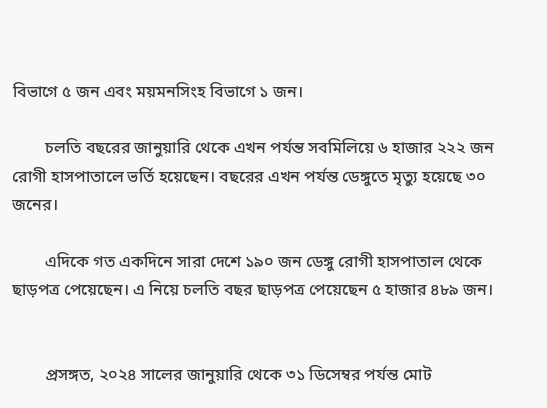বিভাগে ৫ জন এবং ময়মনসিংহ বিভাগে ১ জন।

        চলতি বছরের জানুয়ারি থেকে এখন পর্যন্ত সবমিলিয়ে ৬ হাজার ২২২ জন রোগী হাসপাতালে ভর্তি হয়েছেন। বছরের এখন পর্যন্ত ডেঙ্গুতে মৃত্যু হয়েছে ৩০ জনের।

        এদিকে গত একদিনে সারা দেশে ১৯০ জন ডেঙ্গু রোগী হাসপাতাল থেকে ছাড়পত্র পেয়েছেন। এ নিয়ে চলতি বছর ছাড়পত্র পেয়েছেন ৫ হাজার ৪৮৯ জন।


        প্রসঙ্গত, ২০২৪ সালের জানুয়ারি থেকে ৩১ ডিসেম্বর পর্যন্ত মোট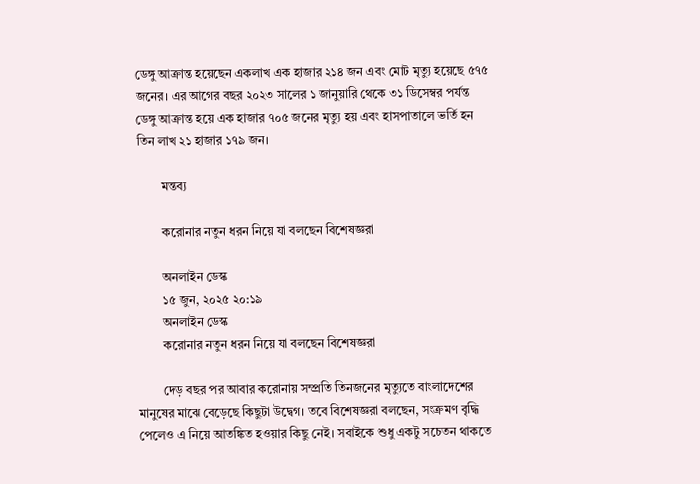ডেঙ্গু আক্রান্ত হয়েছেন একলাখ এক হাজার ২১৪ জন এবং মোট মৃত্যু হয়েছে ৫৭৫ জনের। এর আগের বছর ২০২৩ সালের ১ জানুয়ারি থেকে ৩১ ডিসেম্বর পর্যন্ত ডেঙ্গু আক্রান্ত হয়ে এক হাজার ৭০৫ জনের মৃত্যু হয় এবং হাসপাতালে ভর্তি হন তিন লাখ ২১ হাজার ১৭৯ জন।

        মন্তব্য

        করোনার নতুন ধরন নিয়ে যা বলছেন বিশেষজ্ঞরা

        অনলাইন ডেস্ক
        ১৫ জুন, ২০২৫ ২০:১৯
        অনলাইন ডেস্ক
        করোনার নতুন ধরন নিয়ে যা বলছেন বিশেষজ্ঞরা

        দেড় বছর পর আবার করোনায় সম্প্রতি তিনজনের মৃত্যুতে বাংলাদেশের মানুষের মাঝে বেড়েছে কিছুটা উদ্বেগ। তবে বিশেষজ্ঞরা বলছেন, সংক্রমণ বৃদ্ধি পেলেও এ নিয়ে আতঙ্কিত হওয়ার কিছু নেই। সবাইকে শুধু একটু সচেতন থাকতে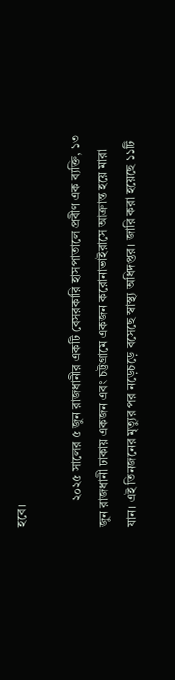হবে।

        ২০২৫ সালের ৫ জুন রাজধানীর একটি বেসরকারি হাসপাতালে প্রবীণ এক ব্যক্তি, ১৩ জুন রাজধানী ঢাকায় একজন এবং চট্টগ্রামে একজন করোনাভাইরাসে আক্রান্ত হয়ে মারা যান। এই তিনজনের মৃত্যুর পর নড়েচড়ে বসেছে স্বাস্থ্য অধিদপ্তর। জারি করা হয়েছে ১১টি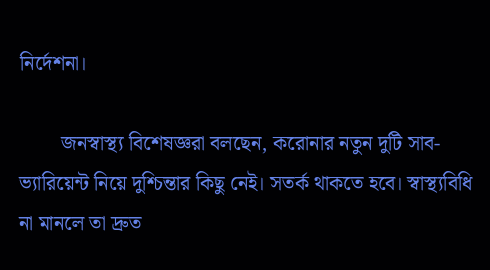নির্দেশনা।

        জনস্বাস্থ্য বিশেষজ্ঞরা বলছেন, করোনার নতুন দুটি সাব-ভ্যারিয়েন্ট নিয়ে দুশ্চিন্তার কিছু নেই। সতর্ক থাকতে হবে। স্বাস্থ্যবিধি না মানলে তা দ্রুত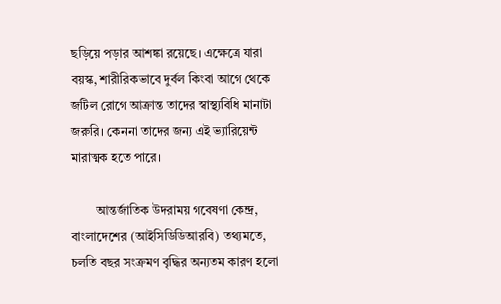ছড়িয়ে পড়ার আশঙ্কা রয়েছে। এক্ষেত্রে যারা বয়স্ক, শারীরিকভাবে দুর্বল কিংবা আগে থেকে জটিল রোগে আক্রান্ত তাদের স্বাস্থ্যবিধি মানাটা জরুরি। কেননা তাদের জন্য এই ভ্যারিয়েন্ট মারাত্মক হতে পারে।

        আন্তর্জাতিক উদরাময় গবেষণা কেন্দ্র, বাংলাদেশের (আইসিডিডিআরবি) তথ্যমতে, চলতি বছর সংক্রমণ বৃদ্ধির অন্যতম কারণ হলো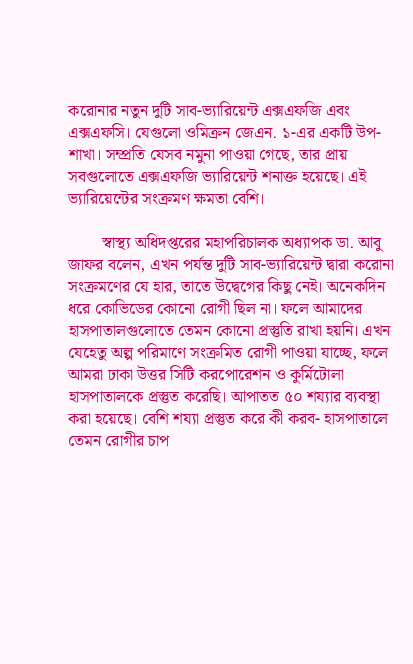করোনার নতুন দুটি সাব-ভ্যারিয়েন্ট এক্সএফজি এবং এক্সএফসি। যেগুলো ওমিক্রন জেএন. ১-এর একটি উপ-শাখা। সম্প্রতি যেসব নমুনা পাওয়া গেছে, তার প্রায় সবগুলোতে এক্সএফজি ভ্যারিয়েন্ট শনাক্ত হয়েছে। এই ভ্যারিয়েন্টের সংক্রমণ ক্ষমতা বেশি।

        স্বাস্থ্য অধিদপ্তরের মহাপরিচালক অধ্যাপক ডা. আবু জাফর বলেন, এখন পর্যন্ত দুটি সাব-ভ্যারিয়েন্ট দ্বারা করোনা সংক্রমণের যে হার, তাতে উদ্বেগের কিছু নেই। অনেকদিন ধরে কোভিডের কোনো রোগী ছিল না। ফলে আমাদের হাসপাতালগুলোতে তেমন কোনো প্রস্তুতি রাখা হয়নি। এখন যেহেতু অল্প পরিমাণে সংক্রমিত রোগী পাওয়া যাচ্ছে, ফলে আমরা ঢাকা উত্তর সিটি করপোরেশন ও কুর্মিটোলা হাসপাতালকে প্রস্তুত করেছি। আপাতত ৫০ শয্যার ব্যবস্থা করা হয়েছে। বেশি শয্যা প্রস্তুত করে কী করব- হাসপাতালে তেমন রোগীর চাপ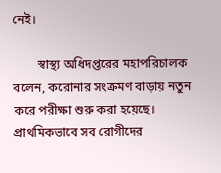নেই।

        স্বাস্থ্য অধিদপ্তরের মহাপরিচালক বলেন, করোনার সংক্রমণ বাড়ায় নতুন করে পরীক্ষা শুরু করা হয়েছে। প্রাথমিকভাবে সব রোগীদের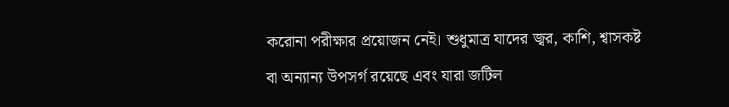করোনা পরীক্ষার প্রয়োজন নেই। শুধুমাত্র যাদের জ্বর, কাশি, শ্বাসকষ্ট বা অন্যান্য উপসর্গ রয়েছে এবং যারা জটিল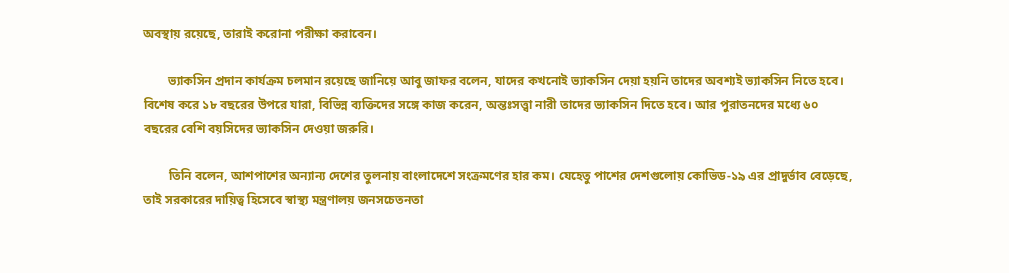অবস্থায় রয়েছে, তারাই করোনা পরীক্ষা করাবেন।

        ভ্যাকসিন প্রদান কার্যক্রম চলমান রয়েছে জানিয়ে আবু জাফর বলেন, যাদের কখনোই ভ্যাকসিন দেয়া হয়নি তাদের অবশ্যই ভ্যাকসিন নিতে হবে। বিশেষ করে ১৮ বছরের উপরে যারা, বিভিন্ন ব্যক্তিদের সঙ্গে কাজ করেন, অন্তঃসত্ত্বা নারী তাদের ভ্যাকসিন দিতে হবে। আর পুরাতনদের মধ্যে ৬০ বছরের বেশি বয়সিদের ভ্যাকসিন দেওয়া জরুরি।

        তিনি বলেন, আশপাশের অন্যান্য দেশের তুলনায় বাংলাদেশে সংক্রমণের হার কম। যেহেতু পাশের দেশগুলোয় কোভিড-১৯ এর প্রাদুর্ভাব বেড়েছে, তাই সরকারের দায়িত্ব হিসেবে স্বাস্থ্য মন্ত্রণালয় জনসচেতনতা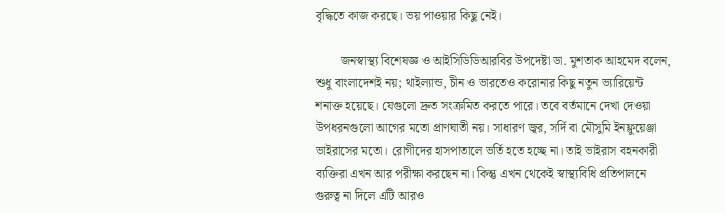বৃদ্ধিতে কাজ করছে। ভয় পাওয়ার কিছু নেই।

        জনস্বাস্থ্য বিশেষজ্ঞ ও আইসিডিডিআরবির উপদেষ্টা ডা. মুশতাক আহমেদ বলেন, শুধু বাংলাদেশই নয়; থাইল্যান্ড, চীন ও ভারতেও করোনার কিছু নতুন ভ্যারিয়েন্ট শনাক্ত হয়েছে। যেগুলো দ্রুত সংক্রমিত করতে পারে। তবে বর্তমানে দেখা দেওয়া উপধরনগুলো আগের মতো প্রাণঘাতী নয়। সাধারণ জ্বর, সর্দি বা মৌসুমি ইনফ্লুয়েঞ্জা ভাইরাসের মতো। রোগীদের হাসপাতালে ভর্তি হতে হচ্ছে না। তাই ভাইরাস বহনকারী ব্যক্তিরা এখন আর পরীক্ষা করছেন না। কিন্তু এখন থেকেই স্বাস্থ্যবিধি প্রতিপালনে গুরুত্ব না দিলে এটি আরও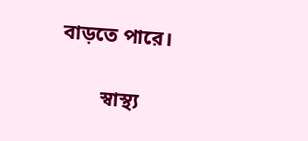বাড়তে পারে।

        স্বাস্থ্য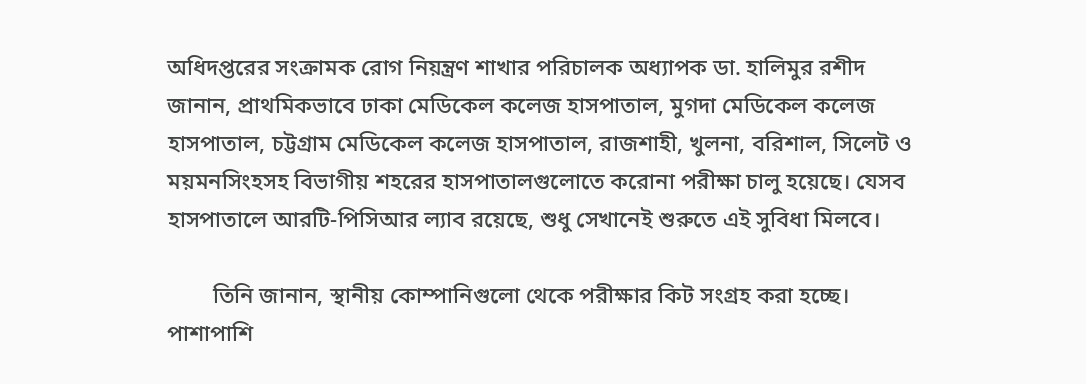অধিদপ্তরের সংক্রামক রোগ নিয়ন্ত্রণ শাখার পরিচালক অধ্যাপক ডা. হালিমুর রশীদ জানান, প্রাথমিকভাবে ঢাকা মেডিকেল কলেজ হাসপাতাল, মুগদা মেডিকেল কলেজ হাসপাতাল, চট্টগ্রাম মেডিকেল কলেজ হাসপাতাল, রাজশাহী, খুলনা, বরিশাল, সিলেট ও ময়মনসিংহসহ বিভাগীয় শহরের হাসপাতালগুলোতে করোনা পরীক্ষা চালু হয়েছে। যেসব হাসপাতালে আরটি-পিসিআর ল্যাব রয়েছে, শুধু সেখানেই শুরুতে এই সুবিধা মিলবে।

        তিনি জানান, স্থানীয় কোম্পানিগুলো থেকে পরীক্ষার কিট সংগ্রহ করা হচ্ছে। পাশাপাশি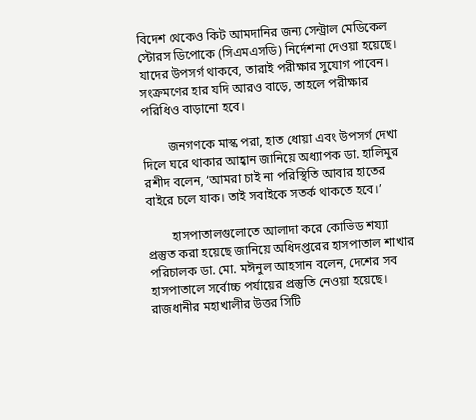বিদেশ থেকেও কিট আমদানির জন্য সেন্ট্রাল মেডিকেল স্টোরস ডিপোকে (সিএমএসডি) নির্দেশনা দেওয়া হয়েছে। যাদের উপসর্গ থাকবে, তারাই পরীক্ষার সুযোগ পাবেন। সংক্রমণের হার যদি আরও বাড়ে, তাহলে পরীক্ষার পরিধিও বাড়ানো হবে।

        জনগণকে মাস্ক পরা, হাত ধোয়া এবং উপসর্গ দেখা দিলে ঘরে থাকার আহ্বান জানিয়ে অধ্যাপক ডা. হালিমুর রশীদ বলেন, ‘আমরা চাই না পরিস্থিতি আবার হাতের বাইরে চলে যাক। তাই সবাইকে সতর্ক থাকতে হবে।’

        হাসপাতালগুলোতে আলাদা করে কোভিড শয্যা প্রস্তুত করা হয়েছে জানিয়ে অধিদপ্তরের হাসপাতাল শাখার পরিচালক ডা. মো. মঈনুল আহসান বলেন, দেশের সব হাসপাতালে সর্বোচ্চ পর্যায়ের প্রস্তুতি নেওয়া হয়েছে। রাজধানীর মহাখালীর উত্তর সিটি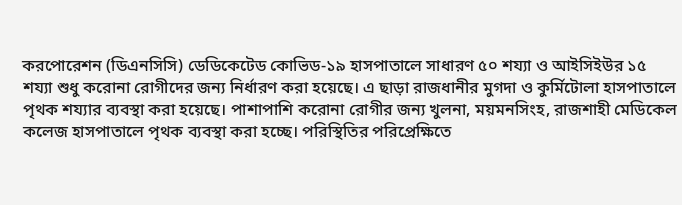করপোরেশন (ডিএনসিসি) ডেডিকেটেড কোভিড-১৯ হাসপাতালে সাধারণ ৫০ শয্যা ও আইসিইউর ১৫ শয্যা শুধু করোনা রোগীদের জন্য নির্ধারণ করা হয়েছে। এ ছাড়া রাজধানীর মুগদা ও কুর্মিটোলা হাসপাতালে পৃথক শয্যার ব্যবস্থা করা হয়েছে। পাশাপাশি করোনা রোগীর জন্য খুলনা, ময়মনসিংহ, রাজশাহী মেডিকেল কলেজ হাসপাতালে পৃথক ব্যবস্থা করা হচ্ছে। পরিস্থিতির পরিপ্রেক্ষিতে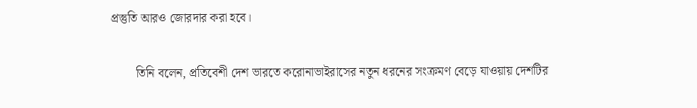প্রস্তুতি আরও জোরদার করা হবে।

        তিনি বলেন, প্রতিবেশী দেশ ভারতে করোনাভাইরাসের নতুন ধরনের সংক্রমণ বেড়ে যাওয়ায় দেশটির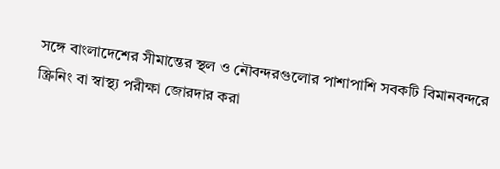সঙ্গে বাংলাদেশের সীমান্তের স্থল ও নৌবন্দরগুলোর পাশাপাশি সবকটি বিমানবন্দরে স্ক্রিনিং বা স্বাস্থ্য পরীক্ষা জোরদার করা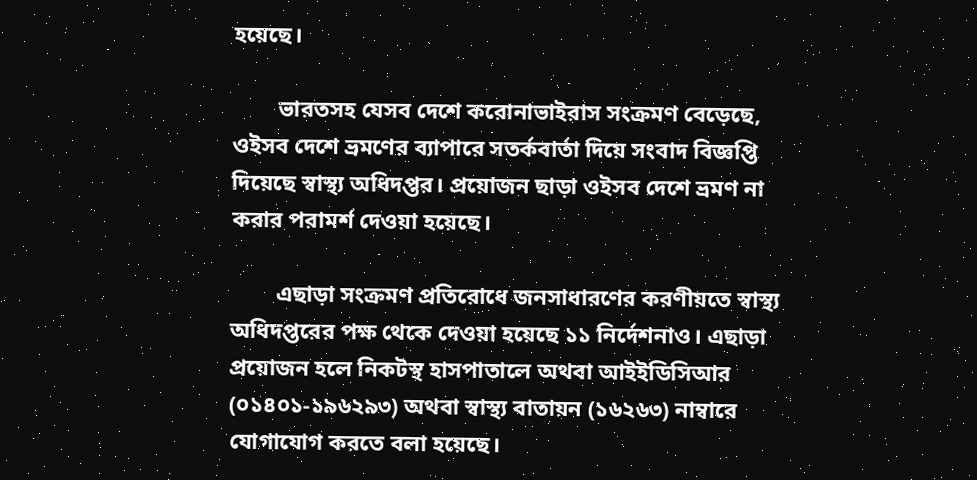হয়েছে।

        ভারতসহ যেসব দেশে করোনাভাইরাস সংক্রমণ বেড়েছে, ওইসব দেশে ভ্রমণের ব্যাপারে সতর্কবার্তা দিয়ে সংবাদ বিজ্ঞপ্তি দিয়েছে স্বাস্থ্য অধিদপ্তর। প্রয়োজন ছাড়া ওইসব দেশে ভ্রমণ না করার পরামর্শ দেওয়া হয়েছে।

        এছাড়া সংক্রমণ প্রতিরোধে জনসাধারণের করণীয়তে স্বাস্থ্য অধিদপ্তরের পক্ষ থেকে দেওয়া হয়েছে ১১ নির্দেশনাও। এছাড়া প্রয়োজন হলে নিকটস্থ হাসপাতালে অথবা আইইডিসিআর (০১৪০১-১৯৬২৯৩) অথবা স্বাস্থ্য বাতায়ন (১৬২৬৩) নাম্বারে যোগাযোগ করতে বলা হয়েছে।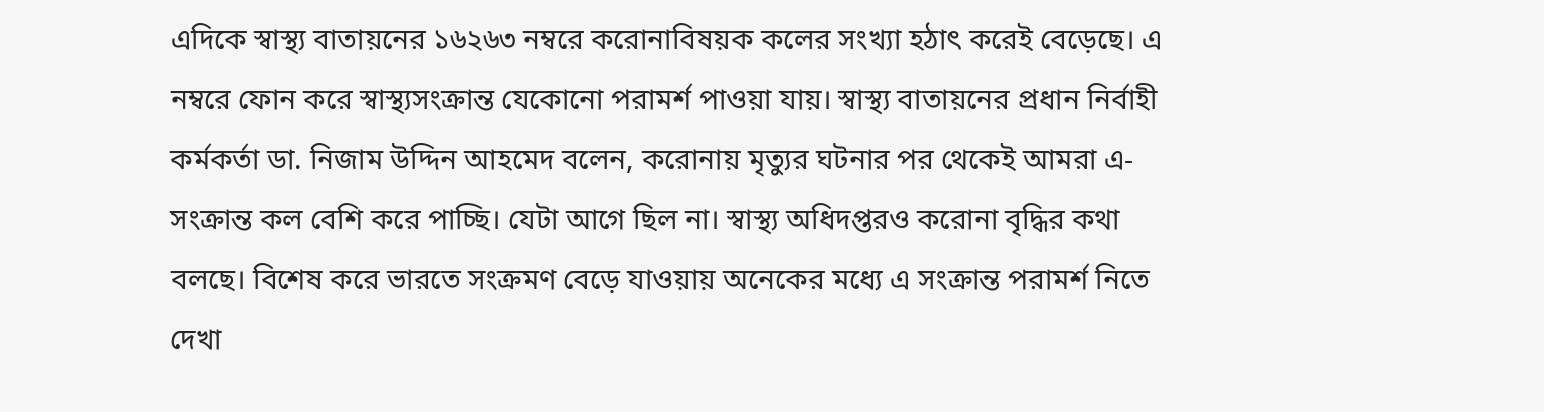এদিকে স্বাস্থ্য বাতায়নের ১৬২৬৩ নম্বরে করোনাবিষয়ক কলের সংখ্যা হঠাৎ করেই বেড়েছে। এ নম্বরে ফোন করে স্বাস্থ্যসংক্রান্ত যেকোনো পরামর্শ পাওয়া যায়। স্বাস্থ্য বাতায়নের প্রধান নির্বাহী কর্মকর্তা ডা. নিজাম উদ্দিন আহমেদ বলেন, করোনায় মৃত্যুর ঘটনার পর থেকেই আমরা এ-সংক্রান্ত কল বেশি করে পাচ্ছি। যেটা আগে ছিল না। স্বাস্থ্য অধিদপ্তরও করোনা বৃদ্ধির কথা বলছে। বিশেষ করে ভারতে সংক্রমণ বেড়ে যাওয়ায় অনেকের মধ্যে এ সংক্রান্ত পরামর্শ নিতে দেখা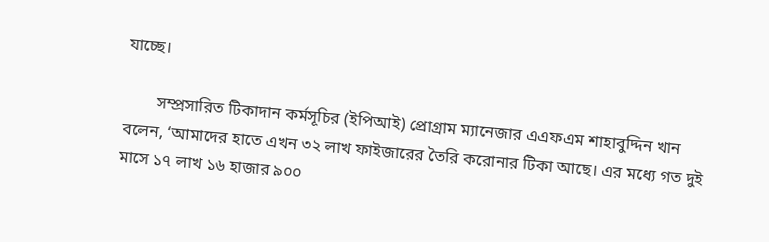যাচ্ছে।

        সম্প্রসারিত টিকাদান কর্মসূচির (ইপিআই) প্রোগ্রাম ম্যানেজার এএফএম শাহাবুদ্দিন খান বলেন, ‘আমাদের হাতে এখন ৩২ লাখ ফাইজারের তৈরি করোনার টিকা আছে। এর মধ্যে গত দুই মাসে ১৭ লাখ ১৬ হাজার ৯০০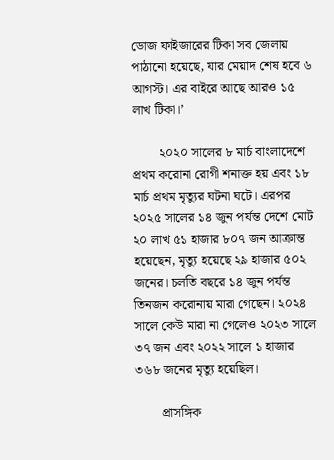ডোজ ফাইজারের টিকা সব জেলায় পাঠানো হয়েছে, যার মেয়াদ শেষ হবে ৬ আগস্ট। এর বাইরে আছে আরও ১৫ লাখ টিকা।’

        ২০২০ সালের ৮ মার্চ বাংলাদেশে প্রথম করোনা রোগী শনাক্ত হয় এবং ১৮ মার্চ প্রথম মৃত্যুর ঘটনা ঘটে। এরপর ২০২৫ সালের ১৪ জুন পর্যন্ত দেশে মোট ২০ লাখ ৫১ হাজার ৮০৭ জন আক্রান্ত হয়েছেন, মৃত্যু হয়েছে ২৯ হাজার ৫০২ জনের। চলতি বছরে ১৪ জুন পর্যন্ত  তিনজন করোনায় মারা গেছেন। ২০২৪ সালে কেউ মারা না গেলেও ২০২৩ সালে ৩৭ জন এবং ২০২২ সালে ১ হাজার ৩৬৮ জনের মৃত্যু হয়েছিল।

        প্রাসঙ্গিক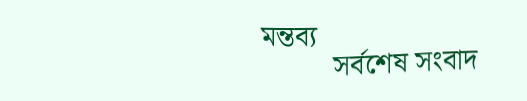মন্তব্য
          সর্বশেষ সংবাদ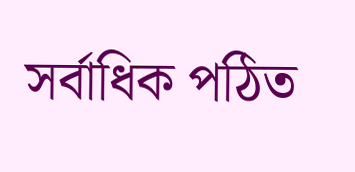সর্বাধিক পঠিত